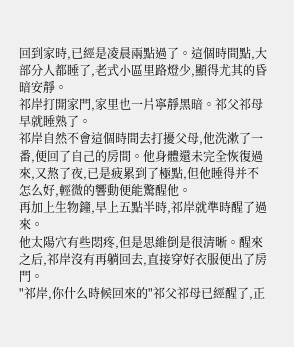回到家時,已經是凌晨兩點過了。這個時間點,大部分人都睡了,老式小區里路燈少,顯得尤其的昏暗安靜。
祁岸打開家門,家里也一片寧靜黑暗。祁父祁母早就睡熟了。
祁岸自然不會這個時間去打擾父母,他洗漱了一番,便回了自己的房間。他身體還未完全恢復過來,又熬了夜,已是疲累到了極點,但他睡得并不怎么好,輕微的響動便能驚醒他。
再加上生物鐘,早上五點半時,祁岸就準時醒了過來。
他太陽穴有些悶疼,但是思維倒是很清晰。醒來之后,祁岸沒有再躺回去,直接穿好衣服便出了房門。
"祁岸,你什么時候回來的"祁父祁母已經醒了,正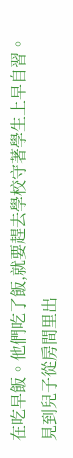在吃早飯。他們吃了飯,就要趕去學校守著學生上早自習。
見到兒子從房間里出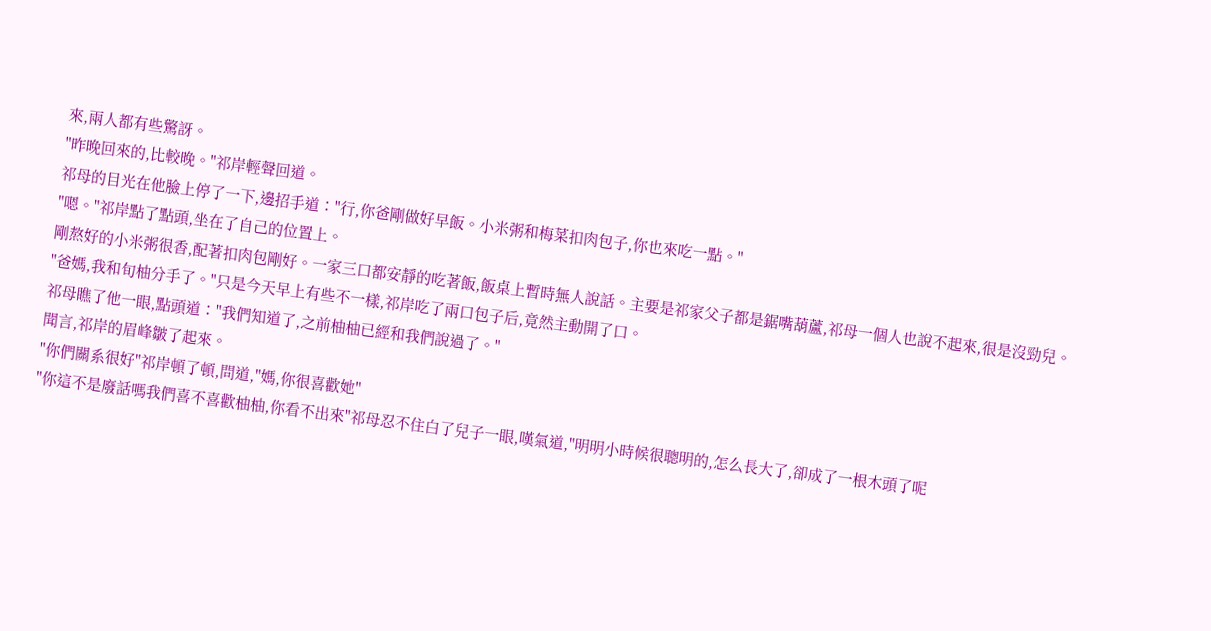來,兩人都有些驚訝。
"昨晚回來的,比較晚。"祁岸輕聲回道。
祁母的目光在他臉上停了一下,邊招手道∶"行,你爸剛做好早飯。小米粥和梅菜扣肉包子,你也來吃一點。"
"嗯。"祁岸點了點頭,坐在了自己的位置上。
剛熬好的小米粥很香,配著扣肉包剛好。一家三口都安靜的吃著飯,飯桌上暫時無人說話。主要是祁家父子都是鋸嘴葫蘆,祁母一個人也說不起來,很是沒勁兒。
"爸媽,我和旬柚分手了。"只是今天早上有些不一樣,祁岸吃了兩口包子后,竟然主動開了口。
祁母瞧了他一眼,點頭道∶"我們知道了,之前柚柚已經和我們說過了。"
聞言,祁岸的眉峰皺了起來。
"你們關系很好"祁岸頓了頓,問道,"媽,你很喜歡她"
"你這不是廢話嗎我們喜不喜歡柚柚,你看不出來"祁母忍不住白了兒子一眼,嘆氣道,"明明小時候很聰明的,怎么長大了,卻成了一根木頭了呢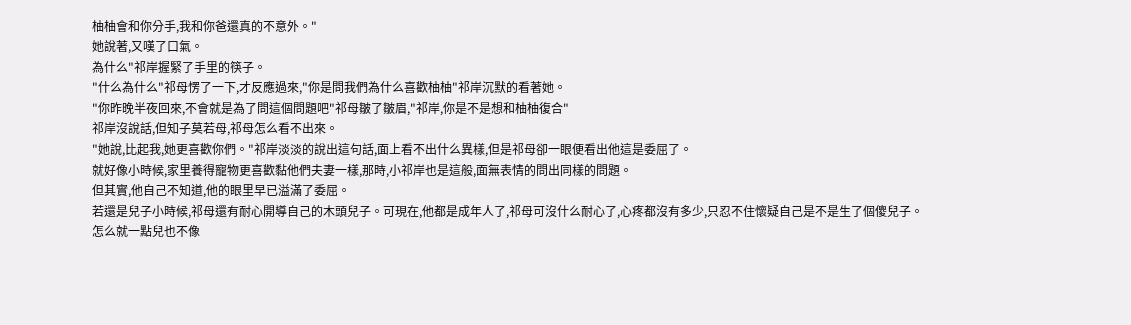柚柚會和你分手,我和你爸還真的不意外。"
她說著,又嘆了口氣。
為什么"祁岸握緊了手里的筷子。
"什么為什么"祁母愣了一下,才反應過來,"你是問我們為什么喜歡柚柚"祁岸沉默的看著她。
"你昨晚半夜回來,不會就是為了問這個問題吧"祁母皺了皺眉,"祁岸,你是不是想和柚柚復合"
祁岸沒說話,但知子莫若母,祁母怎么看不出來。
"她說,比起我,她更喜歡你們。"祁岸淡淡的說出這句話,面上看不出什么異樣,但是祁母卻一眼便看出他這是委屈了。
就好像小時候,家里養得寵物更喜歡黏他們夫妻一樣,那時,小祁岸也是這般,面無表情的問出同樣的問題。
但其實,他自己不知道,他的眼里早已溢滿了委屈。
若還是兒子小時候,祁母還有耐心開導自己的木頭兒子。可現在,他都是成年人了,祁母可沒什么耐心了,心疼都沒有多少,只忍不住懷疑自己是不是生了個傻兒子。
怎么就一點兒也不像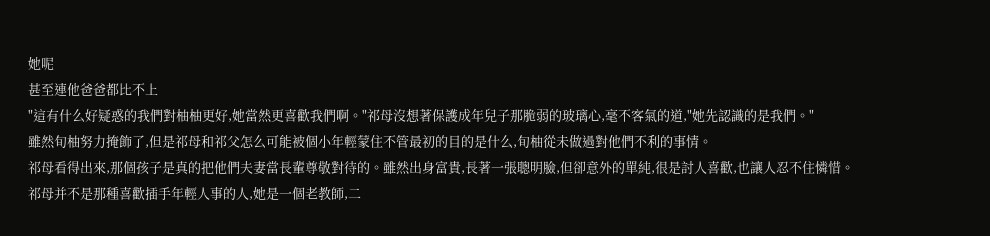她呢
甚至連他爸爸都比不上
"這有什么好疑惑的我們對柚柚更好,她當然更喜歡我們啊。"祁母沒想著保護成年兒子那脆弱的玻璃心,毫不客氣的道,"她先認識的是我們。"
雖然旬柚努力掩飾了,但是祁母和祁父怎么可能被個小年輕蒙住不管最初的目的是什么,旬柚從未做過對他們不利的事情。
祁母看得出來,那個孩子是真的把他們夫妻當長輩尊敬對待的。雖然出身富貴,長著一張聰明臉,但卻意外的單純,很是討人喜歡,也讓人忍不住憐惜。
祁母并不是那種喜歡插手年輕人事的人,她是一個老教師,二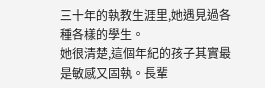三十年的執教生涯里,她遇見過各種各樣的學生。
她很清楚,這個年紀的孩子其實最是敏感又固執。長輩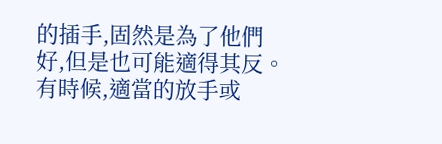的插手,固然是為了他們好,但是也可能適得其反。
有時候,適當的放手或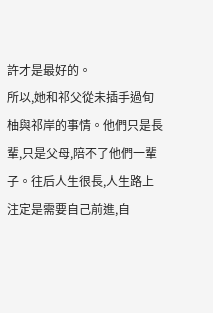許才是最好的。
所以,她和祁父從未插手過旬柚與祁岸的事情。他們只是長輩,只是父母,陪不了他們一輩子。往后人生很長,人生路上注定是需要自己前進,自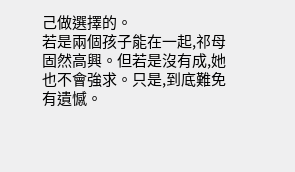己做選擇的。
若是兩個孩子能在一起,祁母固然高興。但若是沒有成,她也不會強求。只是,到底難免有遺憾。